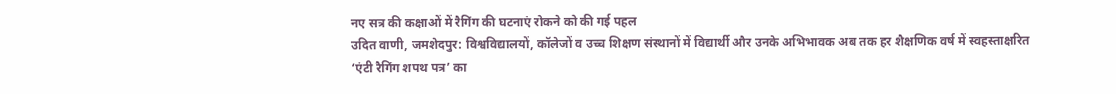नए सत्र की कक्षाओं में रैगिंग की घटनाएं रोकने को की गई पहल
उदित वाणी, जमशेदपुर: विश्वविद्यालयों, कॉलेजों व उच्च शिक्षण संस्थानों में विद्यार्थी और उनके अभिभावक अब तक हर शैक्षणिक वर्ष में स्वहस्ताक्षरित ‘एंटी रैगिंग शपथ पत्र’ का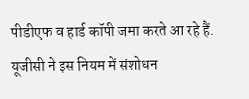पीडीएफ व हार्ड कॉपी जमा करते आ रहे हैं. यूजीसी ने इस नियम में संशोधन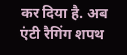कर दिया है. अब एंटी रैगिंग शपथ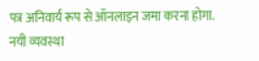पत्र अनिवार्य रूप से ऑनलाइन जमा करना होगा.
नयी व्यवस्था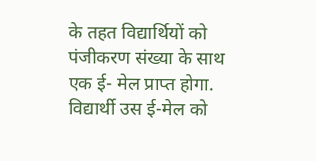के तहत विद्यार्थियों को पंजीकरण संख्या के साथ एक ई- मेल प्राप्त होगा. विद्यार्थी उस ई-मेल को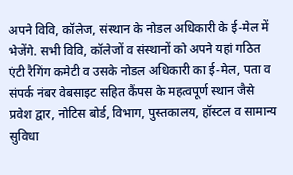अपने विवि, कॉलेज, संस्थान के नोडल अधिकारी के ई-मेल में भेजेंगे. सभी विवि, कॉलेजों व संस्थानों को अपने यहां गठित एंटी रैगिंग कमेटी व उसके नोडल अधिकारी का ई-मेल, पता व संपर्क नंबर वेबसाइट सहित कैंपस के महत्वपूर्ण स्थान जैसे प्रवेश द्वार, नोटिस बोर्ड, विभाग, पुस्तकालय, हॉस्टल व सामान्य सुविधा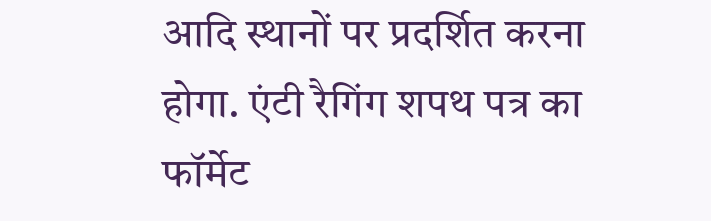आदि स्थानों पर प्रदर्शित करना होगा. एंटी रैगिंग शपथ पत्र का फॉर्मेट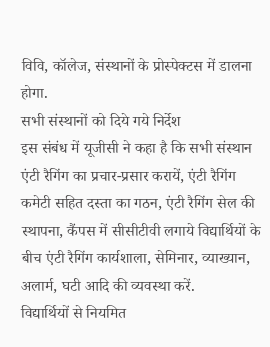विवि, कॉलेज, संस्थानों के प्रोस्पेक्टस में डालना होगा.
सभी संस्थानों को दिये गये निर्देश
इस संबंध में यूजीसी ने कहा है कि सभी संस्थान एंटी रैगिंग का प्रचार-प्रसार करायें, एंटी रैगिंग कमेटी सहित दस्ता का गठन, एंटी रैगिंग सेल की स्थापना, कैंपस में सीसीटीवी लगाये विद्यार्थियों के बीच एंटी रैगिंग कार्यशाला, सेमिनार, व्याख्यान, अलार्म, घटी आदि की व्यवस्था करें.
विद्यार्थियों से नियमित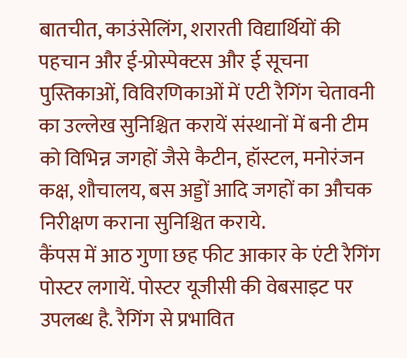बातचीत, काउंसेलिंग, शरारती विद्यार्थियों की पहचान और ई-प्रोस्पेक्टस और ई सूचना पुस्तिकाओं, विविरणिकाओं में एटी रैगिंग चेतावनी का उल्लेख सुनिश्चित करायें संस्थानों में बनी टीम को विभिन्न जगहों जैसे कैटीन, हॉस्टल, मनोरंजन कक्ष, शौचालय, बस अड्डों आदि जगहों का औचक निरीक्षण कराना सुनिश्चित कराये.
कैंपस में आठ गुणा छह फीट आकार के एंटी रैगिंग पोस्टर लगायें. पोस्टर यूजीसी की वेबसाइट पर उपलब्ध है. रैगिंग से प्रभावित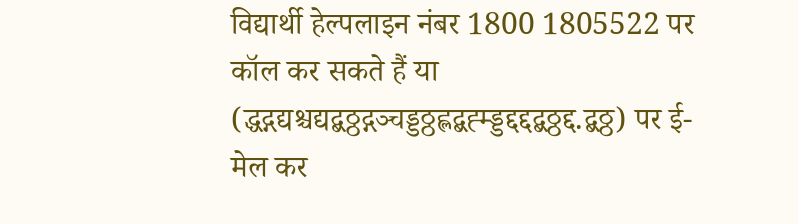विद्यार्थी हेल्पलाइन नंबर 1800 1805522 पर कॉल कर सकते हैं या (द्धद्गद्यश्चद्यद्बठ्ठद्गञ्चड्डठ्ठह्लद्बह्म्ड्डद्दद्दद्बठ्ठद्द.द्बठ्ठ) पर ई-मेल कर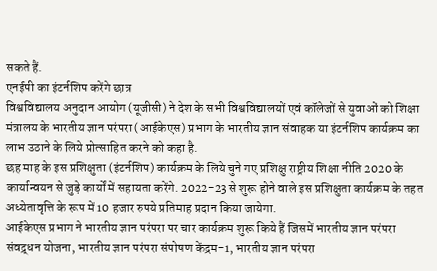सकते हैं.
एनईपी का इंटर्नशिप करेंगे छात्र
विश्वविद्यालय अनुदान आयोग (यूजीसी) ने देश के सभी विश्वविद्यालयों एवं कॉलेजों से युवाओं को शिक्षा मंत्रालय के भारतीय ज्ञान परंपरा (आईकेएस) प्रभाग के भारतीय ज्ञान संवाहक या इंटर्नशिप कार्यक्रम का लाभ उठाने के लिये प्रोत्साहित करने को कहा है.
छह माह के इस प्रशिक्षुता (इंटर्नशिप) कार्यक्रम के लिये चुने गए प्रशिक्षु राष्ट्रीय शिक्षा नीति 2020 के कार्यान्वयन से जुड़े कार्यों में सहायता करेंगे. 2022-23 से शुरू होने वाले इस प्रशिक्षुता कार्यक्रम के तहत अध्येतावृत्ति के रूप में 10 हजार रुपये प्रतिमाह प्रदान किया जायेगा.
आईकेएस प्रभाग ने भारतीय ज्ञान परंपरा पर चार कार्यक्रम शुरू किये हैं जिसमें भारतीय ज्ञान परंपरा संवद्र्धन योजना, भारतीय ज्ञान परंपरा संपोषण केंद्रम-1, भारतीय ज्ञान परंपरा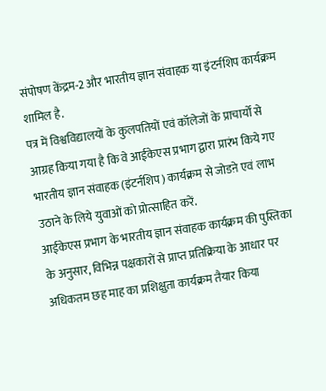संपोषण केंद्रम-2 और भारतीय ज्ञान संवाहक या इंटर्नशिप कार्यक्रम शामिल है.
पत्र में विश्वविद्यालयों के कुलपतियों एवं कॉलेजों के प्राचार्यों से आग्रह किया गया है कि वे आईकेएस प्रभाग द्वारा प्रारंभ किये गए भारतीय ज्ञान संवाहक (इंटर्नशिप) कार्यक्रम से जोडऩे एवं लाभ उठाने के लिये युवाओं को प्रोत्साहित करें.
आईकेएस प्रभाग के भारतीय ज्ञान संवाहक कार्यक्रम की पुस्तिका के अनुसार, विभिन्न पक्षकारों से प्राप्त प्रतिक्रिया के आधार पर अधिकतम छह माह का प्रशिक्षुता कार्यक्रम तैयार किया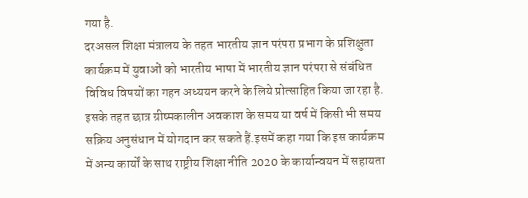गया है.
दरअसल शिक्षा मंत्रालय के तहत भारतीय ज्ञान परंपरा प्रभाग के प्रशिक्षुता कार्यक्रम में युवाओं को भारतीय भाषा में भारतीय ज्ञान परंपरा से संबंधित विविध विषयों का गहन अध्ययन करने के लिये प्रोत्साहित किया जा रहा है.
इसके तहत छात्र ग्रीष्मकालीन अवकाश के समय या वर्ष में किसी भी समय सक्रिय अनुसंधान में योगदान कर सकते हैं.इसमें कहा गया कि इस कार्यक्रम में अन्य कार्यों के साथ राष्ट्रीय शिक्षा नीति 2020 के कार्यान्वयन में सहायता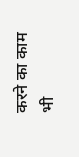करने का काम भी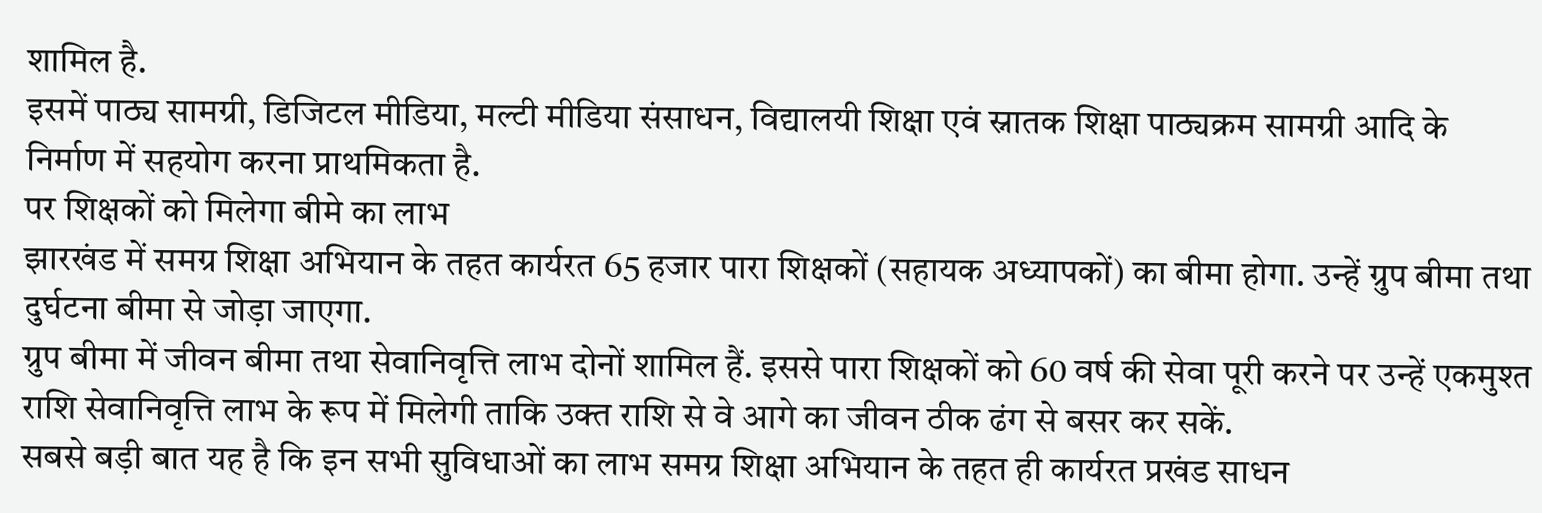शामिल है.
इसमें पाठ्य सामग्री, डिजिटल मीडिया, मल्टी मीडिया संसाधन, विद्यालयी शिक्षा एवं स्नातक शिक्षा पाठ्यक्रम सामग्री आदि के निर्माण में सहयोग करना प्राथमिकता है.
पर शिक्षकों को मिलेगा बीमे का लाभ
झारखंड में समग्र शिक्षा अभियान के तहत कार्यरत 65 हजार पारा शिक्षकों (सहायक अध्यापकों) का बीमा होगा. उन्हें ग्रुप बीमा तथा दुर्घटना बीमा से जोड़ा जाएगा.
ग्रुप बीमा में जीवन बीमा तथा सेवानिवृत्ति लाभ दोनों शामिल हैं. इससे पारा शिक्षकों को 60 वर्ष की सेवा पूरी करने पर उन्हें एकमुश्त राशि सेवानिवृत्ति लाभ के रूप में मिलेगी ताकि उक्त राशि से वे आगे का जीवन ठीक ढंग से बसर कर सकें.
सबसे बड़ी बात यह है कि इन सभी सुविधाओं का लाभ समग्र शिक्षा अभियान के तहत ही कार्यरत प्रखंड साधन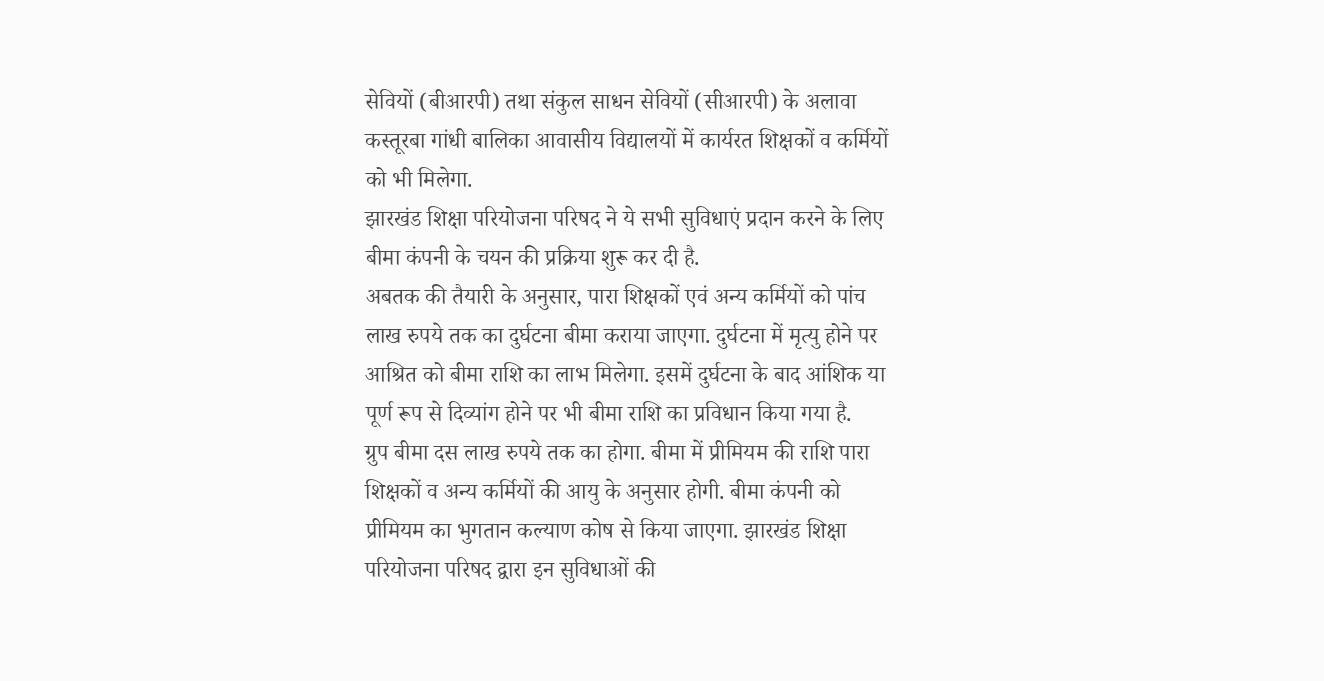सेवियों (बीआरपी) तथा संकुल साधन सेवियों (सीआरपी) के अलावा कस्तूरबा गांधी बालिका आवासीय विद्यालयों में कार्यरत शिक्षकों व कर्मियों को भी मिलेगा.
झारखंड शिक्षा परियोजना परिषद ने ये सभी सुविधाएं प्रदान करने के लिए बीमा कंपनी के चयन की प्रक्रिया शुरू कर दी है.
अबतक की तैयारी के अनुसार, पारा शिक्षकों एवं अन्य कर्मियों को पांच लाख रुपये तक का दुर्घटना बीमा कराया जाएगा. दुर्घटना में मृत्यु होने पर आश्रित को बीमा राशि का लाभ मिलेगा. इसमें दुर्घटना के बाद आंशिक या पूर्ण रूप से दिव्यांग होने पर भी बीमा राशि का प्रविधान किया गया है.
ग्रुप बीमा दस लाख रुपये तक का होगा. बीमा में प्रीमियम की राशि पारा शिक्षकों व अन्य कर्मियों की आयु के अनुसार होगी. बीमा कंपनी को प्रीमियम का भुगतान कल्याण कोष से किया जाएगा. झारखंड शिक्षा परियोजना परिषद द्वारा इन सुविधाओं की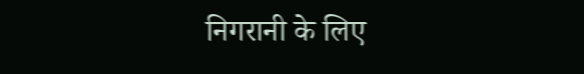निगरानी के लिए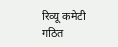रिव्यू कमेटी गठित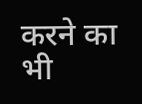करने का भी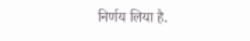निर्णय लिया है.